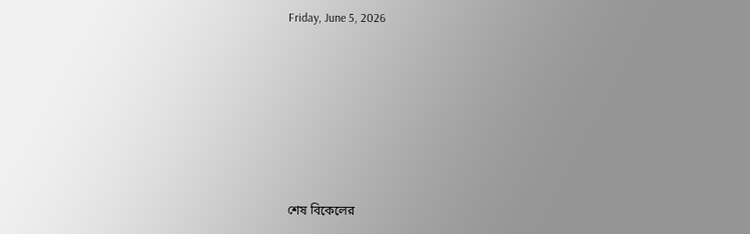Friday, June 5, 2026







শেষ বিকেলের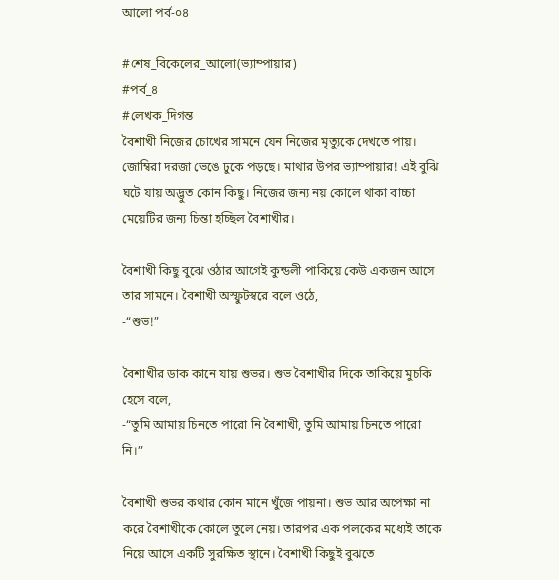আলো পর্ব-০৪

#শেষ_বিকেলের_আলো(ভ্যাম্পায়ার)
#পর্ব_৪
#লেখক_দিগন্ত
বৈশাখী নিজের চোখের সামনে যেন নিজের মৃত্যুকে দেখতে পায়। জোম্বিরা দরজা ভেঙে ঢুকে পড়ছে। মাথার উপর ভ্যাম্পায়ার! এই বুঝি ঘটে যায় অদ্ভুত কোন কিছু। নিজের জন্য নয় কোলে থাকা বাচ্চা মেয়েটির জন্য চিন্তা হচ্ছিল বৈশাখীর।

বৈশাখী কিছু বুঝে ওঠার আগেই কুন্ডলী পাকিয়ে কেউ একজন আসে তার সামনে। বৈশাখী অস্ফুটস্বরে বলে ওঠে,
-“শুভ!”

বৈশাখীর ডাক কানে যায় শুভর। শুভ বৈশাখীর দিকে তাকিয়ে মুচকি হেসে বলে,
-“তুমি আমায় চিনতে পারো নি বৈশাখী, তুমি আমায় চিনতে পারো নি।”

বৈশাখী শুভর কথার কোন মানে খুঁজে পায়না। শুভ আর অপেক্ষা না করে বৈশাখীকে কোলে তুলে নেয়। তারপর এক পলকের মধ্যেই তাকে নিয়ে আসে একটি সুরক্ষিত স্থানে। বৈশাখী কিছুই বুঝতে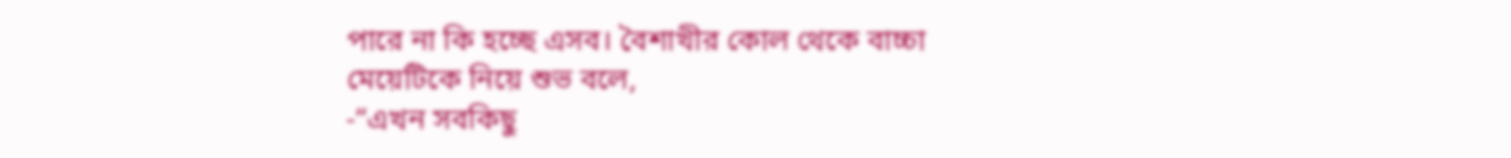পারে না কি হচ্ছে এসব। বৈশাখীর কোল থেকে বাচ্চা মেয়েটিকে নিয়ে শুভ বলে,
-“এখন সবকিছু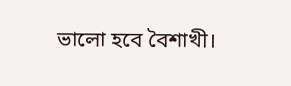ভালো হবে বৈশাখী।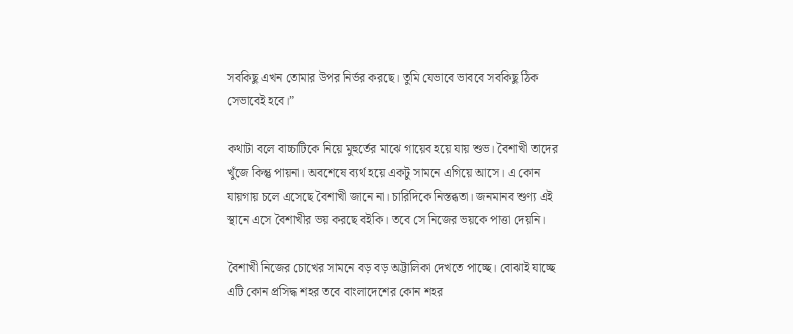সবকিছু এখন তোমার উপর নির্ভর করছে। তুমি যেভাবে ভাববে সবকিছু ঠিক সেভাবেই হবে।”

কথাটা বলে বাচ্চাটিকে নিয়ে মুহুর্তের মাঝে গায়েব হয়ে যায় শুভ। বৈশাখী তাদের খুঁজে কিন্তু পায়না। অবশেষে ব্যর্থ হয়ে একটু সামনে এগিয়ে আসে। এ কোন যায়গায় চলে এসেছে বৈশাখী জানে না। চারিদিকে নিস্তব্ধতা। জনমানব শুণ্য এই স্থানে এসে বৈশাখীর ভয় করছে বইকি। তবে সে নিজের ভয়কে পাত্তা দেয়নি।

বৈশাখী নিজের চোখের সামনে বড় বড় অট্টালিকা দেখতে পাচ্ছে। বোঝাই যাচ্ছে এটি কোন প্রসিদ্ধ শহর তবে বাংলাদেশের কোন শহর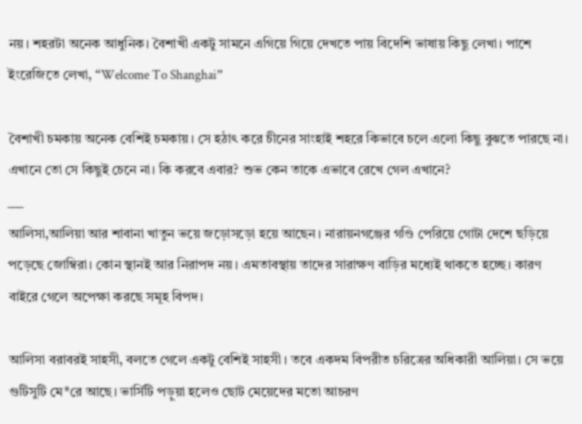নয়। শহরটা অনেক আধুনিক। বৈশাখী একটু সামনে এগিয়ে গিয়ে দেখতে পায় বিদেশি ভাষায় কিছু লেখা। পাশে ইংরেজিতে লেখা, “Welcome To Shanghai”

বৈশাখী চমকায় অনেক বেশিই চমকায়। সে হঠাৎ করে চীনের সাংহাই শহরে কিভাবে চলে এলো কিছু বুঝতে পারছে না। এখানে তো সে কিছুই চেনে না। কি করবে এবার? শুভ কেন তাকে এভাবে রেখে গেল এখানে?
___
আলিসা,আলিয়া আর শাবানা খাতুন ভয়ে জড়োসড়ো হয়ে আছেন। নারায়নগঞ্জের গণ্ডি পেরিয়ে গোটা দেশে ছড়িয়ে পড়েছে জোম্বিরা। কোন স্থানই আর নিরাপদ নয়। এমতাবস্থায় তাদের সারাক্ষণ বাড়ির মধ্যেই থাকতে হচ্ছে। কারণ বাইরে গেলে অপেক্ষা করছে সমূহ বিপদ।

আলিসা বরাবরই সাহসী, বলতে গেলে একটু বেশিই সাহসী। তবে একদম বিপরীত চরিত্রের অধিকারী আলিয়া। সে ভয়ে গুটিসুটি মে*রে আছে। ভার্সিটি পড়ুয়া হলেও ছোট মেয়েদের মতো আচরণ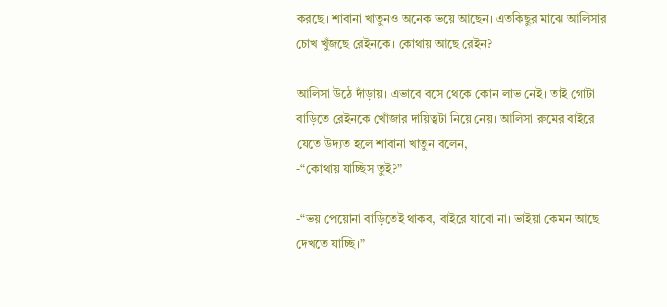করছে। শাবানা খাতুনও অনেক ভয়ে আছেন। এতকিছুর মাঝে আলিসার চোখ খুঁজছে রেইনকে। কোথায় আছে রেইন?

আলিসা উঠে দাঁড়ায়। এভাবে বসে থেকে কোন লাভ নেই। তাই গোটা বাড়িতে রেইনকে খোঁজার দায়িত্বটা নিয়ে নেয়। আলিসা রুমের বাইরে যেতে উদ্যত হলে শাবানা খাতুন বলেন,
-“কোথায় যাচ্ছিস তুই?”

-“ভয় পেয়োনা বাড়িতেই থাকব, বাইরে যাবো না। ভাইয়া কেমন আছে দেখতে যাচ্ছি।”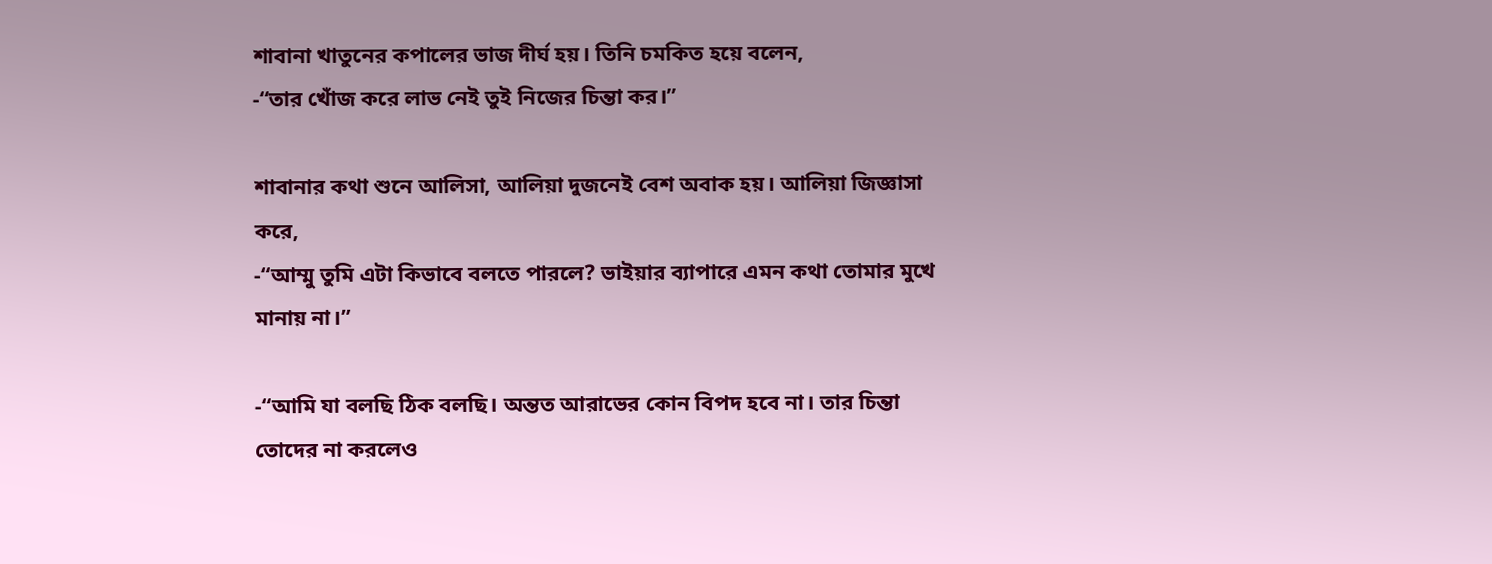শাবানা খাতুনের কপালের ভাজ দীর্ঘ হয়। তিনি চমকিত হয়ে বলেন,
-“তার খোঁজ করে লাভ নেই তুই নিজের চিন্তা কর।”

শাবানার কথা শুনে আলিসা, আলিয়া দুজনেই বেশ অবাক হয়। আলিয়া জিজ্ঞাসা করে,
-“আম্মু তুমি এটা কিভাবে বলতে পারলে? ভাইয়ার ব্যাপারে এমন কথা তোমার মুখে মানায় না।”

-“আমি যা বলছি ঠিক বলছি। অন্তত আরাভের কোন বিপদ হবে না। তার চিন্তা তোদের না করলেও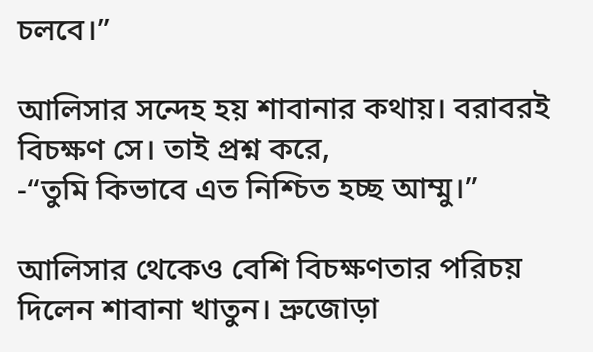চলবে।”

আলিসার সন্দেহ হয় শাবানার কথায়। বরাবরই বিচক্ষণ সে। তাই প্রশ্ন করে,
-“তুমি কিভাবে এত নিশ্চিত হচ্ছ আম্মু।”

আলিসার থেকেও বেশি বিচক্ষণতার পরিচয় দিলেন শাবানা খাতুন। ভ্রুজোড়া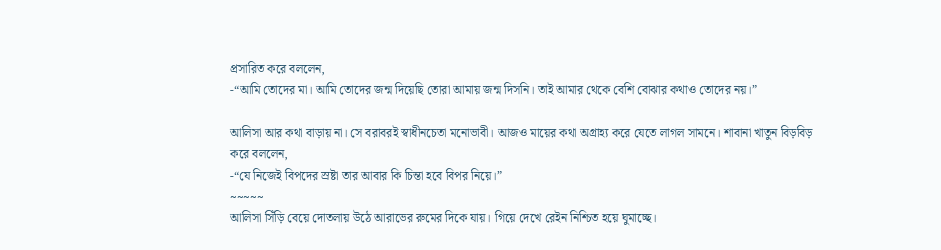প্রসারিত করে বললেন,
-“আমি তোদের মা। আমি তোদের জন্ম দিয়েছি তোরা আমায় জন্ম দিসনি। তাই আমার থেকে বেশি বোঝার কথাও তোদের নয়।”

আলিসা আর কথা বাড়ায় না। সে বরাবরই স্বাধীনচেতা মনোভাবী। আজও মায়ের কথা অগ্রাহ্য করে যেতে লাগল সামনে। শাবানা খাতুন বিড়বিড় করে বললেন,
-“যে নিজেই বিপদের স্রষ্টা তার আবার কি চিন্তা হবে বিপর নিয়ে।”
~~~~~
আলিসা সিঁড়ি বেয়ে দোতলায় উঠে আরাভের রুমের দিকে যায়। গিয়ে দেখে রেইন নিশ্চিত হয়ে ঘুমাচ্ছে।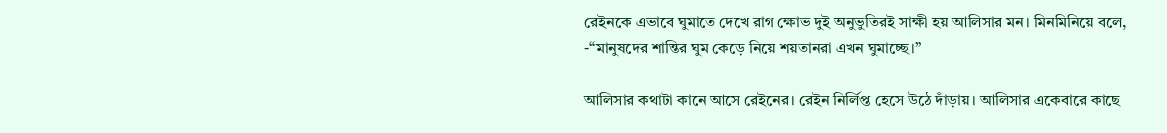রেইনকে এভাবে ঘুমাতে দেখে রাগ ক্ষোভ দুই অনুভুতিরই সাক্ষী হয় আলিসার মন। মিনমিনিয়ে বলে,
-“মানুষদের শান্তির ঘুম কেড়ে নিয়ে শয়তানরা এখন ঘুমাচ্ছে।”

আলিসার কথাটা কানে আসে রেইনের। রেইন নির্লিপ্ত হেসে উঠে দাঁড়ায়। আলিসার একেবারে কাছে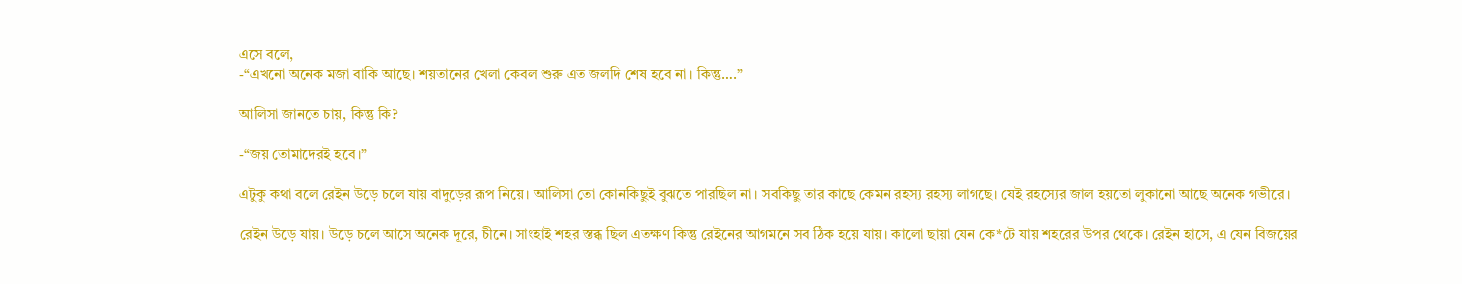এসে বলে,
-“এখনো অনেক মজা বাকি আছে। শয়তানের খেলা কেবল শুরু এত জলদি শেষ হবে না। কিন্তু….”

আলিসা জানতে চায়, কিন্তু কি?

-“জয় তোমাদেরই হবে।”

এটুকু কথা বলে রেইন উড়ে চলে যায় বাদুড়ের রূপ নিয়ে। আলিসা তো কোনকিছুই বুঝতে পারছিল না। সবকিছু তার কাছে কেমন রহস্য রহস্য লাগছে। যেই রহস্যের জাল হয়তো লুকানো আছে অনেক গভীরে।

রেইন উড়ে যায়। উড়ে চলে আসে অনেক দূরে, চীনে। সাংহাই শহর স্তব্ধ ছিল এতক্ষণ কিন্তু রেইনের আগমনে সব ঠিক হয়ে যায়। কালো ছায়া যেন কে*টে যায় শহরের উপর থেকে। রেইন হাসে, এ যেন বিজয়ের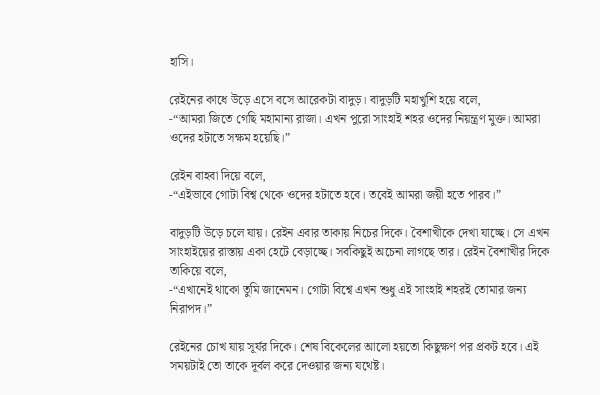হাসি।

রেইনের কাধে উড়ে এসে বসে আরেকটা বাদুড়। বাদুড়টি মহাখুশি হয়ে বলে,
-“আমরা জিতে গেছি মহামান্য রাজা। এখন পুরো সাংহাই শহর ওদের নিয়ন্ত্রণ মুক্ত। আমরা ওদের হটাতে সক্ষম হয়েছি।”

রেইন বাহবা দিয়ে বলে,
-“এইভাবে গোটা বিশ্ব থেকে ওদের হটাতে হবে। তবেই আমরা জয়ী হতে পারব।”

বাদুড়টি উড়ে চলে যায়। রেইন এবার তাকায় নিচের দিকে। বৈশাখীকে দেখা যাচ্ছে। সে এখন সাংহাইয়ের রাস্তায় একা হেটে বেড়াচ্ছে। সবকিছুই অচেনা লাগছে তার। রেইন বৈশাখীর দিকে তাকিয়ে বলে,
-“এখানেই থাকো তুমি জানেমন। গোটা বিশ্বে এখন শুধু এই সাংহাই শহরই তোমার জন্য নিরাপদ।”

রেইনের চোখ যায় সূর্যর দিকে। শেষ বিকেলের আলো হয়তো কিছুক্ষণ পর প্রকট হবে। এই সময়টাই তো তাকে দূর্বল করে দেওয়ার জন্য যথেষ্ট।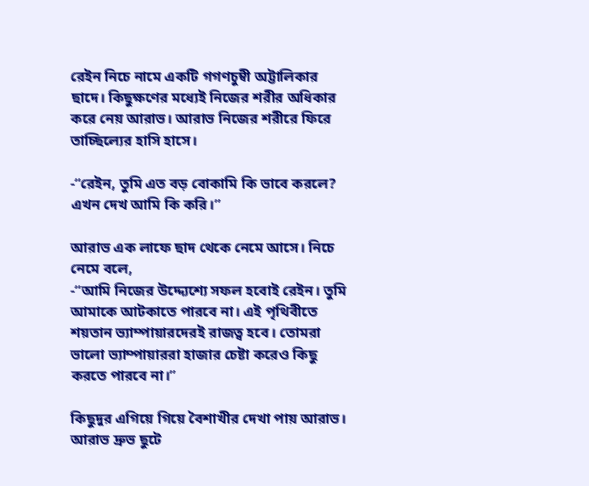রেইন নিচে নামে একটি গগণচুম্বী অট্টালিকার ছাদে। কিছুক্ষণের মধ্যেই নিজের শরীর অধিকার করে নেয় আরাভ। আরাভ নিজের শরীরে ফিরে তাচ্ছিল্যের হাসি হাসে।

-“রেইন, তুমি এত বড় বোকামি কি ভাবে করলে? এখন দেখ আমি কি করি।”

আরাভ এক লাফে ছাদ থেকে নেমে আসে। নিচে নেমে বলে,
-“আমি নিজের উদ্দ্যেশ্যে সফল হবোই রেইন। তুমি আমাকে আটকাতে পারবে না। এই পৃথিবীতে শয়তান ভ্যাম্পায়ারদেরই রাজত্ব হবে। তোমরা ভালো ভ্যাম্পায়াররা হাজার চেষ্টা করেও কিছু করতে পারবে না।”

কিছুদুর এগিয়ে গিয়ে বৈশাখীর দেখা পায় আরাভ। আরাভ দ্রুভ ছুটে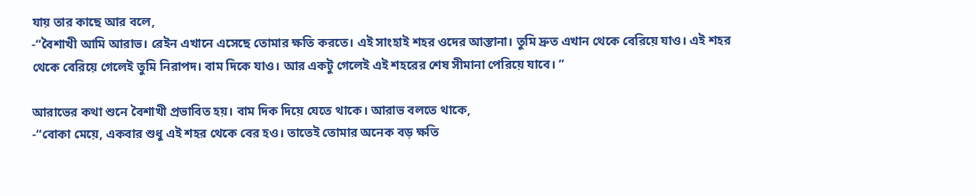যায় তার কাছে আর বলে,
-“বৈশাখী আমি আরাভ। রেইন এখানে এসেছে তোমার ক্ষতি করতে। এই সাংহাই শহর ওদের আস্তানা। তুমি দ্রুত এখান থেকে বেরিয়ে যাও। এই শহর থেকে বেরিয়ে গেলেই তুমি নিরাপদ। বাম দিকে যাও। আর একটু গেলেই এই শহরের শেষ সীমানা পেরিয়ে যাবে। ”

আরাভের কথা শুনে বৈশাখী প্রভাবিত হয়। বাম দিক দিয়ে যেতে থাকে। আরাভ বলতে থাকে,
-“বোকা মেয়ে, একবার শুধু এই শহর থেকে বের হও। তাতেই তোমার অনেক বড় ক্ষতি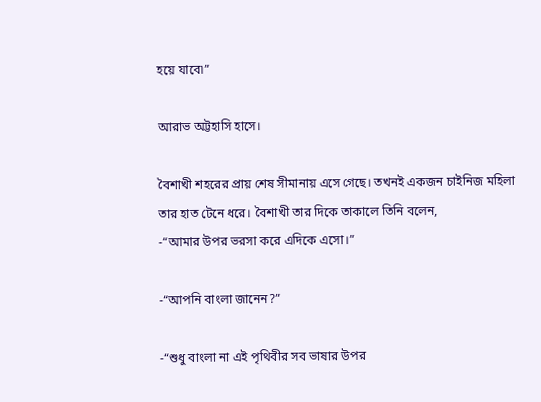হয়ে যাবে৷”

আরাভ অট্টহাসি হাসে।

বৈশাখী শহরের প্রায় শেষ সীমানায় এসে গেছে। তখনই একজন চাইনিজ মহিলা তার হাত টেনে ধরে। বৈশাখী তার দিকে তাকালে তিনি বলেন,
-“আমার উপর ভরসা করে এদিকে এসো।”

-“আপনি বাংলা জানেন?”

-“শুধু বাংলা না এই পৃথিবীর সব ভাষার উপর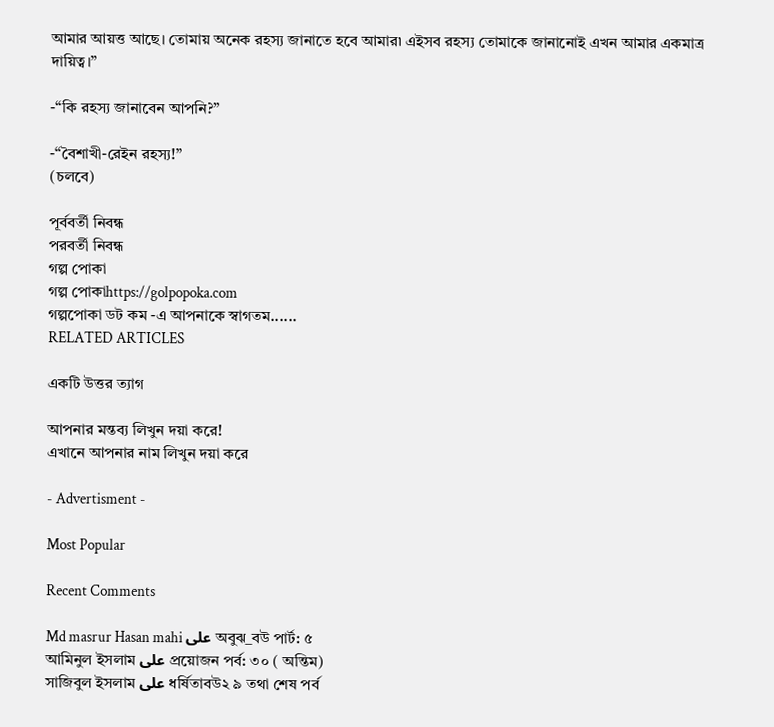আমার আয়ত্ত আছে। তোমায় অনেক রহস্য জানাতে হবে আমার৷ এইসব রহস্য তোমাকে জানানোই এখন আমার একমাত্র দায়িত্ব।”

-“কি রহস্য জানাবেন আপনি?”

-“বৈশাখী-রেইন রহস্য!”
(চলবে)

পূর্ববর্তী নিবন্ধ
পরবর্তী নিবন্ধ
গল্প পোকা
গল্প পোকাhttps://golpopoka.com
গল্পপোকা ডট কম -এ আপনাকে স্বাগতম......
RELATED ARTICLES

একটি উত্তর ত্যাগ

আপনার মন্তব্য লিখুন দয়া করে!
এখানে আপনার নাম লিখুন দয়া করে

- Advertisment -

Most Popular

Recent Comments

Md masrur Hasan mahi على অবুঝ_বউ পার্ট: ৫
আমিনুল ইসলাম على প্রয়োজন পর্ব: ৩০ ( অন্তিম)
সাজিবুল ইসলাম على ধর্ষিতাবউ২ ৯ তথা শেষ পর্ব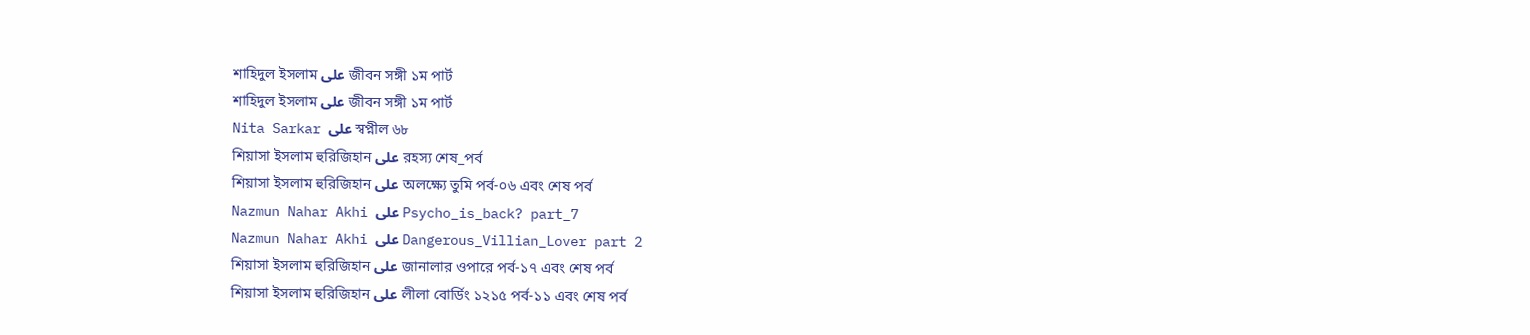শাহিদুল ইসলাম على জীবন সঙ্গী ১ম পার্ট
শাহিদুল ইসলাম على জীবন সঙ্গী ১ম পার্ট
Nita Sarkar على স্বপ্নীল ৬৮
শিয়াসা ইসলাম হুরিজিহান على রহস্য শেষ_পর্ব
শিয়াসা ইসলাম হুরিজিহান على অলক্ষ্যে তুমি পর্ব-০৬ এবং শেষ পর্ব
Nazmun Nahar Akhi على Psycho_is_back? part_7
Nazmun Nahar Akhi على Dangerous_Villian_Lover part 2
শিয়াসা ইসলাম হুরিজিহান على জানালার ওপারে পর্ব-১৭ এবং শেষ পর্ব
শিয়াসা ইসলাম হুরিজিহান على লীলা বোর্ডিং ১২১৫ পর্ব-১১ এবং শেষ পর্ব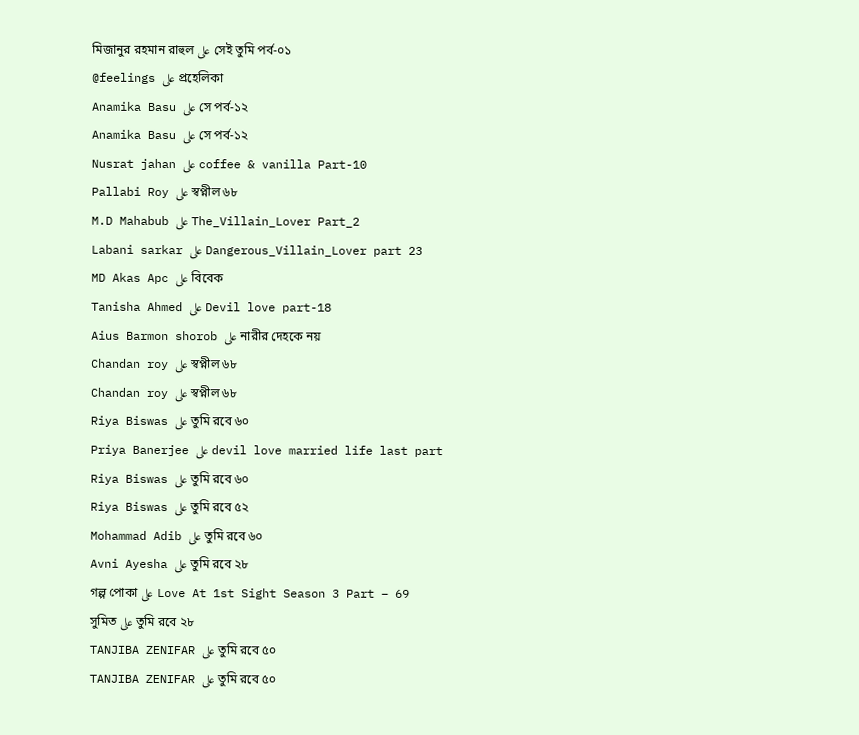মিজানুর রহমান রাহুল على সেই তুমি পর্ব-০১
@feelings على প্রহেলিকা
Anamika Basu على সে পর্ব-১২
Anamika Basu على সে পর্ব-১২
Nusrat jahan على coffee & vanilla Part-10
Pallabi Roy على স্বপ্নীল ৬৮
M.D Mahabub على The_Villain_Lover Part_2
Labani sarkar على Dangerous_Villain_Lover part 23
MD Akas Apc على বিবেক
Tanisha Ahmed على Devil love part-18
Aius Barmon shorob على নারীর দেহকে নয়
Chandan roy على স্বপ্নীল ৬৮
Chandan roy على স্বপ্নীল ৬৮
Riya Biswas على তুমি রবে ৬০
Priya Banerjee على devil love married life last part
Riya Biswas على তুমি রবে ৬০
Riya Biswas على তুমি রবে ৫২
Mohammad Adib على তুমি রবে ৬০
Avni Ayesha على তুমি রবে ২৮
গল্প পোকা على Love At 1st Sight Season 3 Part – 69
সুমিত على তুমি রবে ২৮
TANJIBA ZENIFAR على তুমি রবে ৫০
TANJIBA ZENIFAR على তুমি রবে ৫০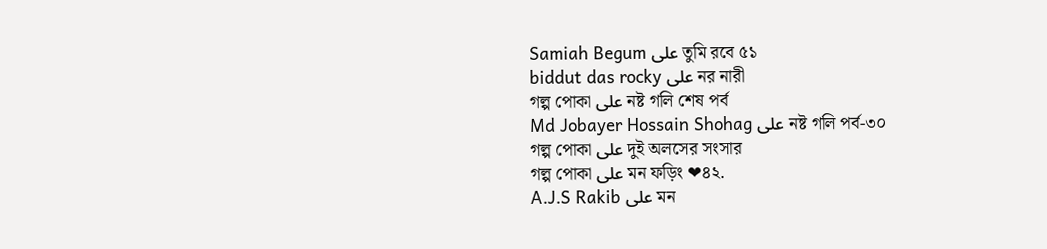Samiah Begum على তুমি রবে ৫১
biddut das rocky على নর নারী
গল্প পোকা على নষ্ট গলি শেষ পর্ব
Md Jobayer Hossain Shohag على নষ্ট গলি পর্ব-৩০
গল্প পোকা على দুই অলসের সংসার
গল্প পোকা على মন ফড়িং ❤৪২.
A.J.S Rakib على মন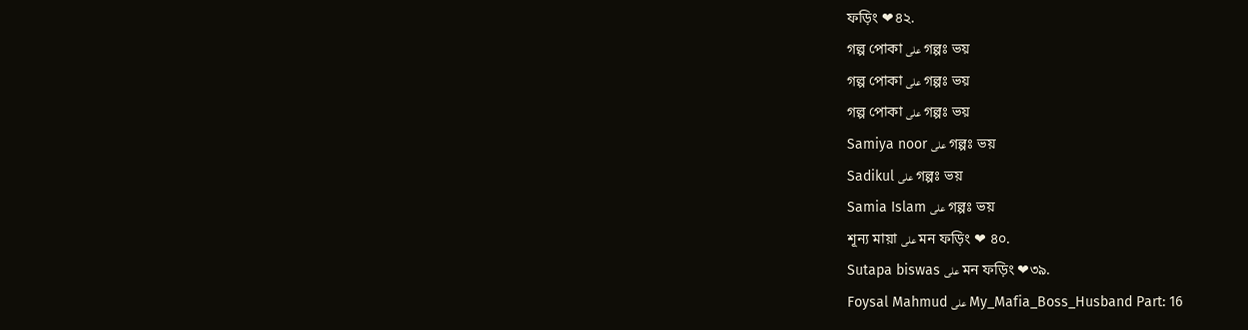ফড়িং ❤৪২.
গল্প পোকা على গল্পঃ ভয়
গল্প পোকা على গল্পঃ ভয়
গল্প পোকা على গল্পঃ ভয়
Samiya noor على গল্পঃ ভয়
Sadikul على গল্পঃ ভয়
Samia Islam على গল্পঃ ভয়
শূন্য মায়া على মন ফড়িং ❤ ৪০.
Sutapa biswas على মন ফড়িং ❤৩৯.
Foysal Mahmud على My_Mafia_Boss_Husband Part: 16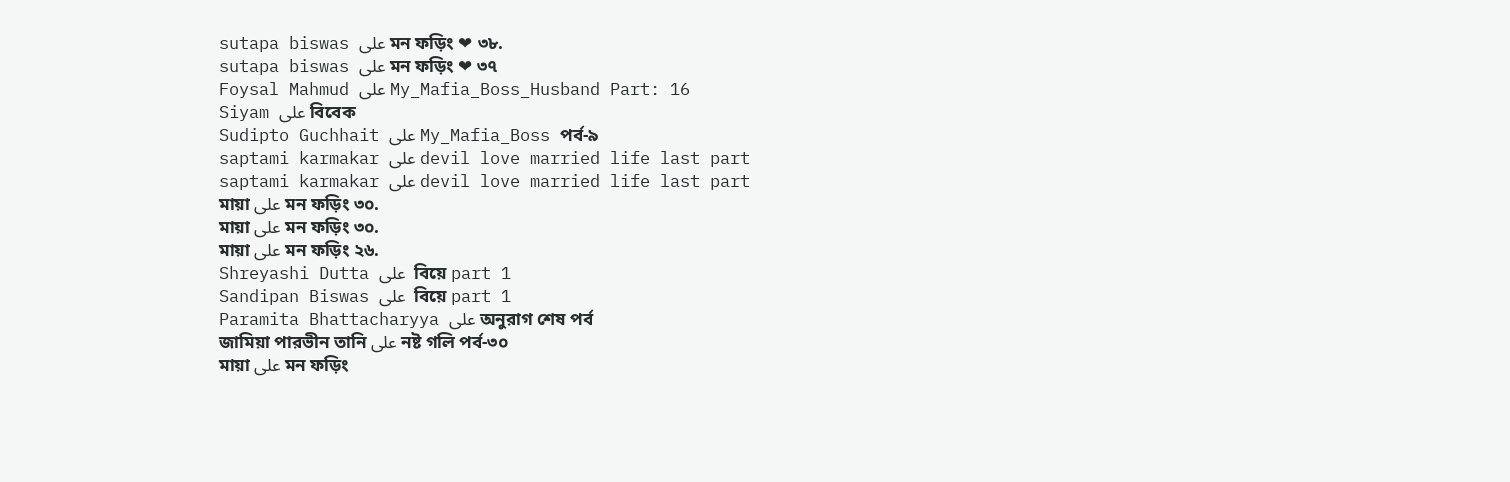sutapa biswas على মন ফড়িং ❤ ৩৮.
sutapa biswas على মন ফড়িং ❤ ৩৭
Foysal Mahmud على My_Mafia_Boss_Husband Part: 16
Siyam على বিবেক
Sudipto Guchhait على My_Mafia_Boss পর্ব-৯
saptami karmakar على devil love married life last part
saptami karmakar على devil love married life last part
মায়া على মন ফড়িং ৩০.
মায়া على মন ফড়িং ৩০.
মায়া على মন ফড়িং ২৬.
Shreyashi Dutta على  বিয়ে part 1
Sandipan Biswas على  বিয়ে part 1
Paramita Bhattacharyya على অনুরাগ শেষ পর্ব
জামিয়া পারভীন তানি على নষ্ট গলি পর্ব-৩০
মায়া على মন ফড়িং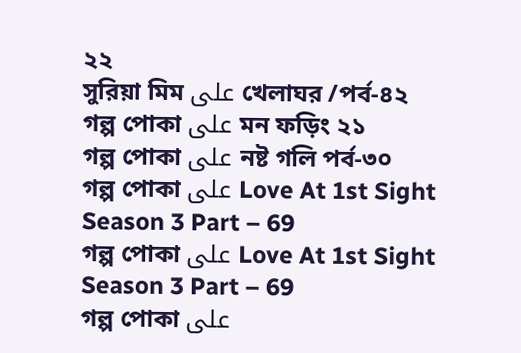২২
সুরিয়া মিম على খেলাঘর /পর্ব-৪২
গল্প পোকা على মন ফড়িং ২১
গল্প পোকা على নষ্ট গলি পর্ব-৩০
গল্প পোকা على Love At 1st Sight Season 3 Part – 69
গল্প পোকা على Love At 1st Sight Season 3 Part – 69
গল্প পোকা على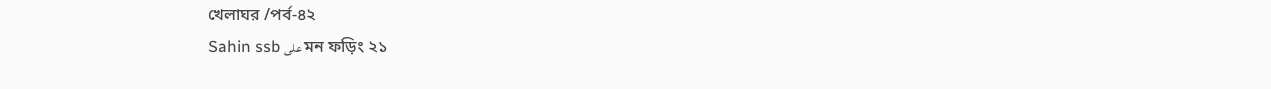খেলাঘর /পর্ব-৪২
Sahin ssb على মন ফড়িং ২১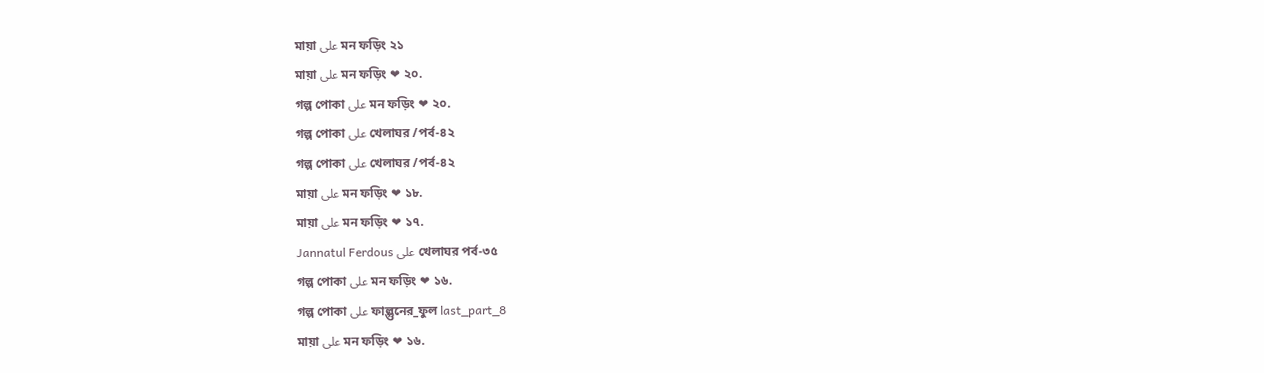মায়া على মন ফড়িং ২১
মায়া على মন ফড়িং ❤ ২০.
গল্প পোকা على মন ফড়িং ❤ ২০.
গল্প পোকা على খেলাঘর /পর্ব-৪২
গল্প পোকা على খেলাঘর /পর্ব-৪২
মায়া على মন ফড়িং ❤ ১৮.
মায়া على মন ফড়িং ❤ ১৭.
Jannatul Ferdous على খেলাঘর পর্ব-৩৫
গল্প পোকা على মন ফড়িং ❤ ১৬.
গল্প পোকা على ফাল্গুনের_ফুল last_part_8
মায়া على মন ফড়িং ❤ ১৬.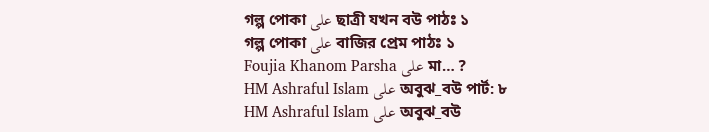গল্প পোকা على ছাত্রী যখন বউ পাঠঃ ১
গল্প পোকা على বাজির প্রেম পাঠঃ ১
Foujia Khanom Parsha على মা… ?
HM Ashraful Islam على অবুঝ_বউ পার্ট: ৮
HM Ashraful Islam على অবুঝ_বউ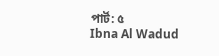পার্ট: ৫
Ibna Al Wadud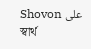Shovon على স্বার্থ